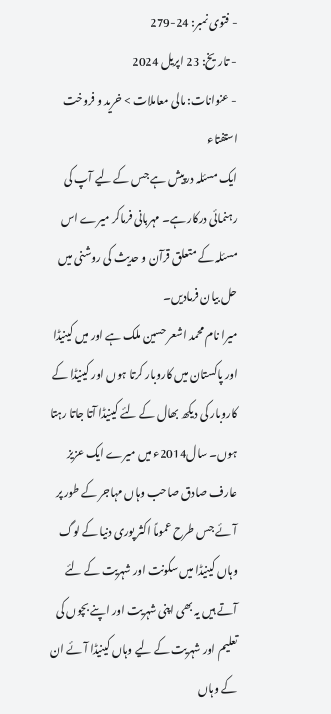- فتوی نمبر: 24-279
- تاریخ: 23 اپریل 2024
- عنوانات: مالی معاملات > خرید و فروخت
استفتاء
ایک مسئلہ درپیش ہے جس کے لیے آپ کی رہنمائی درکار ہے۔ مہربانی فرماکر میرے اس مسئلہ کے متعلق قرآن و حدیث کی روشنی میں حل بیان فرمادیں۔
میرا نام محمد اشعر حسین ملک ہے اور میں کینیڈا اور پاکستان میں کاروبار کرتا ہوں اور کینیڈا کے کاروبار کی دیکھ بھال کے لئے کینیڈا آتا جاتا رہتا ہوں۔ سال2014ء میں میرے ایک عزیز عارف صادق صاحب وہاں مہاجر کے طور پر آئے جس طرح عموماً اکثر پوری دنیا کے لوگ وہاں کینیڈا میں سکونت اور شہریت کے لئے آتے ہیں یہ بھی اپنی شہریت اور اپنے بچوں کی تعلیم اور شہریت کے لیے وہاں کینیڈا آئے ان کے وہاں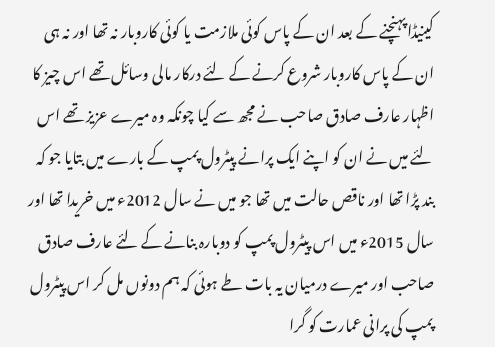کینیڈا پہنچنے کے بعد ان کے پاس کوئی ملازمت یا کوئی کاروبار نہ تھا اور نہ ہی ان کے پاس کاروبار شروع کرنے کے لئے درکار مالی وسائل تھے اس چیز کا اظہار عارف صادق صاحب نے مجھ سے کیا چونکہ وہ میرے عزیز تھے اس لئے میں نے ان کو اپنے ایک پرانے پیٹرول پمپ کے بارے میں بتایا جو کہ بند پڑا تھا اور ناقص حالت میں تھا جو میں نے سال 2012ء میں خریدا تھا اور سال 2015ء میں اس پیٹرول پمپ کو دوبارہ بنانے کے لئے عارف صادق صاحب اور میرے درمیان یہ بات طے ہوئی کہ ہم دونوں مل کر اس پیٹرول پمپ کی پرانی عمارت کو گرا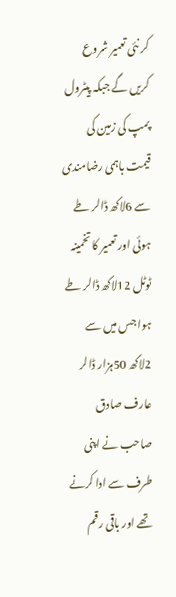کر نئی تعمیر شروع کریں گے جبکہ پیٹرول پمپ کی زمین کی قیمت باہمی رضامندی سے 6لاکھ ڈالر طے ہوئی اور تعمیر کا تخمینہ ٹوٹل 12لاکھ ڈالر طے ہوا جس میں سے 2لاکھ 50ہزار ڈالر عارف صادق صاحب نے اپنی طرف سے ادا کرنے تھے اور باقی رقم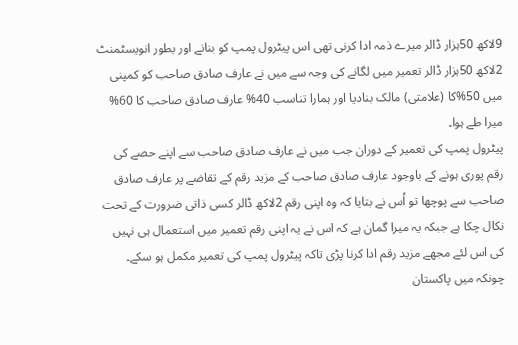9لاکھ 50ہزار ڈالر میرے ذمہ ادا کرنی تھی اس پیٹرول پمپ کو بنانے اور بطور انویسٹمنٹ 2لاکھ 50ہزار ڈالر تعمیر میں لگانے کی وجہ سے میں نے عارف صادق صاحب کو کمپنی میں 50%کا (علامتی) مالک بنادیا اور ہمارا تناسب 40% عارف صادق صاحب کا 60% میرا طے ہوا۔
پیٹرول پمپ کی تعمیر کے دوران جب میں نے عارف صادق صاحب سے اپنے حصے کی رقم پوری ہونے کے باوجود عارف صادق صاحب کے مزید رقم کے تقاضے پر عارف صادق صاحب سے پوچھا تو اُس نے بتایا کہ وہ اپنی رقم 2لاکھ ڈالر کسی ذاتی ضرورت کے تحت نکال چکا ہے جبکہ یہ میرا گمان ہے کہ اس نے یہ اپنی رقم تعمیر میں استعمال ہی نہیں کی اس لئے مجھے مزید رقم ادا کرنا پڑی تاکہ پیٹرول پمپ کی تعمیر مکمل ہو سکے۔ چونکہ میں پاکستان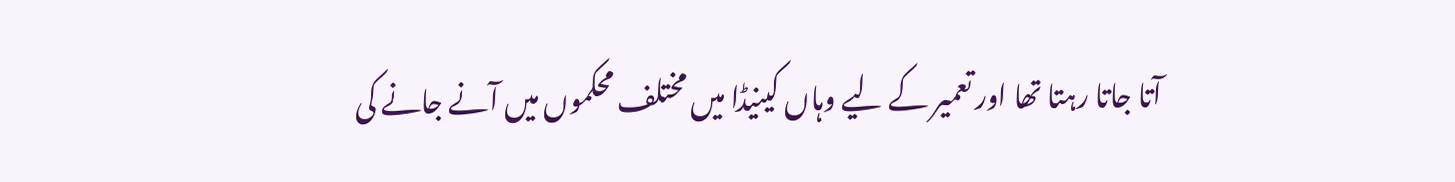آتا جاتا رہتا تھا اور تعمیر کے لیے وہاں کینیڈا میں مختلف محکموں میں آنے جانے کی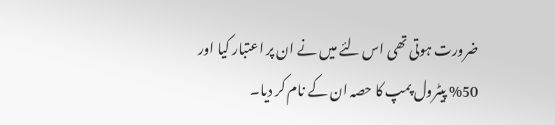ضرورت ہوتی تھی اس لئے میں نے ان پر اعتبار کیا اور 50% پیٹرول پمپ کا حصہ ان کے نام کر دیا۔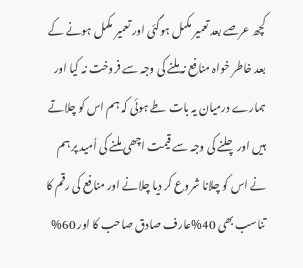کچھ عرصے بعد تعمیر مکمل ہوگئی اور تعمیر مکمل ہونے کے بعد خاطر خواہ منافع نہ ملنے کی وجہ سے فروخت نہ کیا اور ہمارے درمیان یہ بات طے ہوئی کہ ہم اس کو چلاتے ہیں اور چلنے کی وجہ سے قیمت اچھی ملنے کی اُمید پر ہم نے اس کو چلانا شروع کر دیا چلانے اور منافع کی رقم کا تناسب بھی 40%عارف صادق صاحب کا اور 60%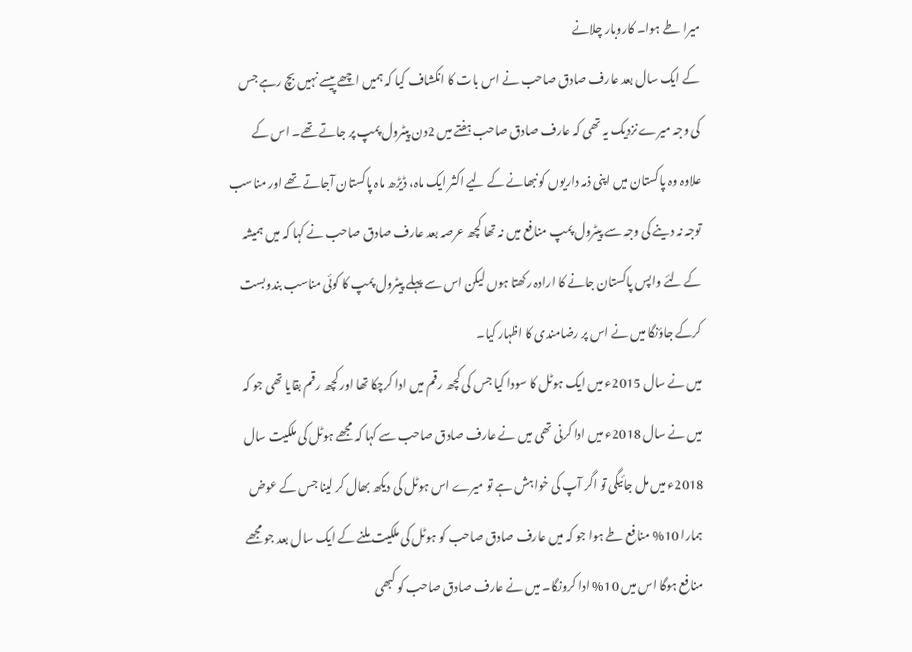میرا طے ہوا۔ کاروبار چلانے
کے ایک سال بعد عارف صادق صاحب نے اس بات کا انکشاف کیا کہ ہمیں اچھے پیسے نہیں بچ رہے جس کی وجہ میرے نزدیک یہ تھی کہ عارف صادق صاحب ہفتے میں 2دن پیٹرول پمپ پر جاتے تھے۔ اس کے علاوہ وہ پاکستان میں اپنی ذمہ داریوں کو نبھانے کے لیے اکثر ایک ماہ، ڈیڑھ ماہ پاکستان آجاتے تھے اور مناسب توجہ نہ دینے کی وجہ سے پیٹرول پمپ منافع میں نہ تھا کچھ عرصہ بعد عارف صادق صاحب نے کہا کہ میں ہمیشہ کے لئے واپس پاکستان جانے کا ارادہ رکھتا ہوں لیکن اس سے پہلے پیٹرول پمپ کا کوئی مناسب بندوبست کرکے جاؤنگا میں نے اس پر رضامندی کا اظہار کیا۔
میں نے سال 2015ء میں ایک ہوٹل کا سودا کیا جس کی کچھ رقم میں ادا کرچکا تھا اور کچھ رقم بقایا تھی جو کہ میں نے سال 2018ء میں ادا کرنی تھی میں نے عارف صادق صاحب سے کہا کہ مجھے ہوٹل کی ملکیت سال 2018ء میں مل جائیگی تو اگر آپ کی خواہش ہے تو میرے اس ہوٹل کی دیکھ بھال کر لینا جس کے عوض ہمارا 10% منافع طے ہوا جو کہ میں عارف صادق صاحب کو ہوٹل کی ملکیت ملنے کے ایک سال بعد جو مجھے منافع ہوگا اس میں 10% ادا کرونگا۔ میں نے عارف صادق صاحب کو کبھی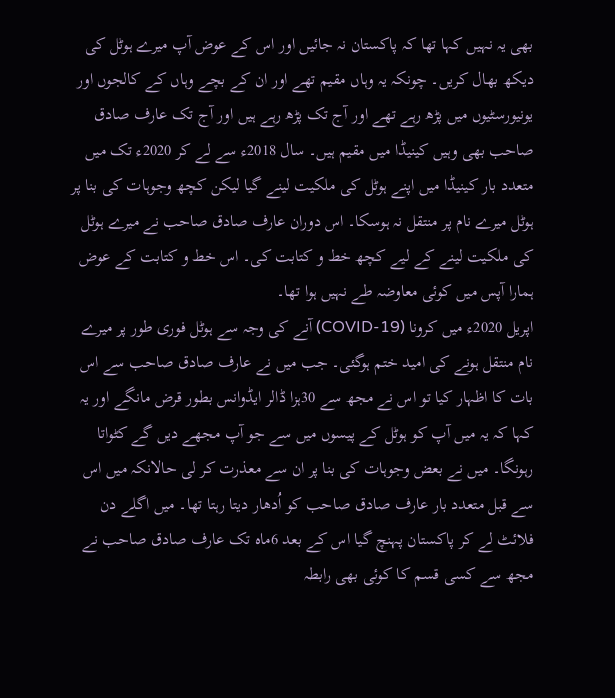بھی یہ نہیں کہا تھا کہ پاکستان نہ جائیں اور اس کے عوض آپ میرے ہوٹل کی دیکھ بھال کریں۔ چونکہ یہ وہاں مقیم تھے اور ان کے بچے وہاں کے کالجوں اور یونیورسٹیوں میں پڑھ رہے تھے اور آج تک پڑھ رہے ہیں اور آج تک عارف صادق صاحب بھی وہیں کینیڈا میں مقیم ہیں۔ سال 2018ء سے لے کر 2020ء تک میں متعدد بار کینیڈا میں اپنے ہوٹل کی ملکیت لینے گیا لیکن کچھ وجوہات کی بنا پر ہوٹل میرے نام پر منتقل نہ ہوسکا۔ اس دوران عارف صادق صاحب نے میرے ہوٹل کی ملکیت لینے کے لیے کچھ خط و کتابت کی۔ اس خط و کتابت کے عوض ہمارا آپس میں کوئی معاوضہ طے نہیں ہوا تھا۔
اپریل 2020ء میں کرونا (COVID-19) آنے کی وجہ سے ہوٹل فوری طور پر میرے نام منتقل ہونے کی امید ختم ہوگئی۔ جب میں نے عارف صادق صاحب سے اس بات کا اظہار کیا تو اس نے مجھ سے 30ہزا ڈالر ایڈوانس بطور قرض مانگے اور یہ کہا کہ یہ میں آپ کو ہوٹل کے پیسوں میں سے جو آپ مجھے دیں گے کٹواتا رہونگا۔ میں نے بعض وجوہات کی بنا پر ان سے معذرت کر لی حالانکہ میں اس سے قبل متعدد بار عارف صادق صاحب کو اُدھار دیتا رہتا تھا۔ میں اگلے دن فلائٹ لے کر پاکستان پہنچ گیا اس کے بعد 6ماہ تک عارف صادق صاحب نے مجھ سے کسی قسم کا کوئی بھی رابطہ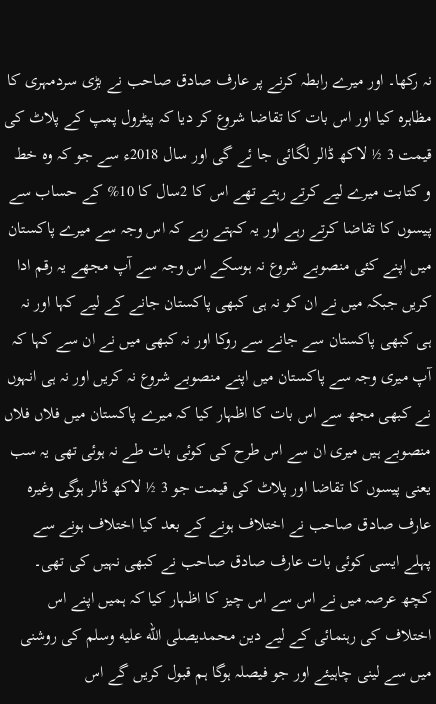نہ رکھا۔ اور میرے رابطہ کرنے پر عارف صادق صاحب نے بڑی سردمہری کا مظاہرہ کیا اور اس بات کا تقاضا شروع کر دیا کہ پیٹرول پمپ کے پلاٹ کی قیمت 3 ½ لاکھ ڈالر لگائی جا ئے گی اور سال 2018ء سے جو کہ وہ خط و کتابت میرے لیے کرتے رہتے تھے اس کا 2سال کا 10% کے حساب سے پیسوں کا تقاضا کرتے رہے اور یہ کہتے رہے کہ اس وجہ سے میرے پاکستان میں اپنے کئی منصوبے شروع نہ ہوسکے اس وجہ سے آپ مجھے یہ رقم ادا کریں جبکہ میں نے ان کو نہ ہی کبھی پاکستان جانے کے لیے کہا اور نہ ہی کبھی پاکستان سے جانے سے روکا اور نہ کبھی میں نے ان سے کہا کہ آپ میری وجہ سے پاکستان میں اپنے منصوبے شروع نہ کریں اور نہ ہی انہوں نے کبھی مجھ سے اس بات کا اظہار کیا کہ میرے پاکستان میں فلاں فلاں منصوبے ہیں میری ان سے اس طرح کی کوئی بات طے نہ ہوئی تھی یہ سب یعنی پیسوں کا تقاضا اور پلاٹ کی قیمت جو 3 ½ لاکھ ڈالر ہوگی وغیرہ عارف صادق صاحب نے اختلاف ہونے کے بعد کیا اختلاف ہونے سے پہلے ایسی کوئی بات عارف صادق صاحب نے کبھی نہیں کی تھی۔
کچھ عرصہ میں نے اس سے اس چیز کا اظہار کیا کہ ہمیں اپنے اس اختلاف کی رہنمائی کے لیے دین محمدیصلى الله عليه وسلم کی روشنی میں سے لینی چاہیئے اور جو فیصلہ ہوگا ہم قبول کریں گے اس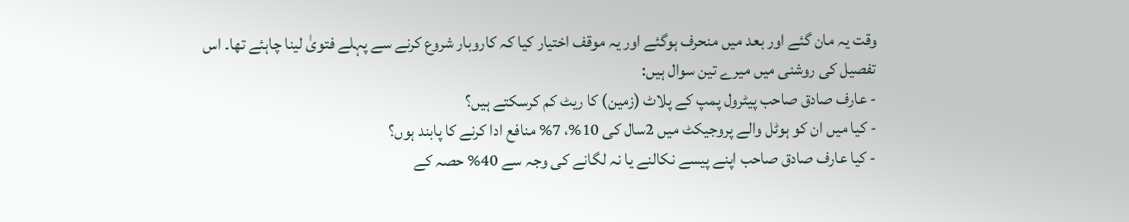وقت یہ مان گئے اور بعد میں منحرف ہوگئے اور یہ موقف اختیار کیا کہ کاروبار شروع کرنے سے پہلے فتویٰ لینا چاہئے تھا۔ اس تفصیل کی روشنی میں میرے تین سوال ہیں:
- عارف صادق صاحب پیٹرول پمپ کے پلاٹ (زمین) کا ریٹ کم کرسکتے ہیں؟
- کیا میں ان کو ہوٹل والے پروجیکٹ میں 2سال کی 10%، 7% منافع ادا کرنے کا پابند ہوں؟
- کیا عارف صادق صاحب اپنے پیسے نکالنے یا نہ لگانے کی وجہ سے 40% حصہ کے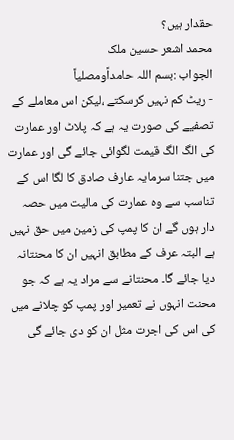حقدار ہیں؟
محمد اشعر حسین ملک
الجواب :بسم اللہ حامداًومصلیاً
- ریٹ کم نہیں کرسکتے ،لیکن اس معاملے کے تصفیے کی صورت یہ ہے کہ پلاٹ اور عمارت کی الگ الگ قیمت لگوائی جائے گی اور عمارت میں جتنا سرمایہ عارف صادق کا لگا اس کے تناسب سے وہ عمارت کی مالیت میں حصہ دار ہوں گے ان کا پمپ کی زمین میں حق نہیں ہے البتہ عرف کے مطابق انہیں ان کا محنتانہ دیا جائے گا۔ محنتانے سے مراد یہ ہے کہ جو محنت انہوں نے تعمیر اور پمپ کو چلانے میں کی اس کی اجرت مثل ان کو دی جائے گی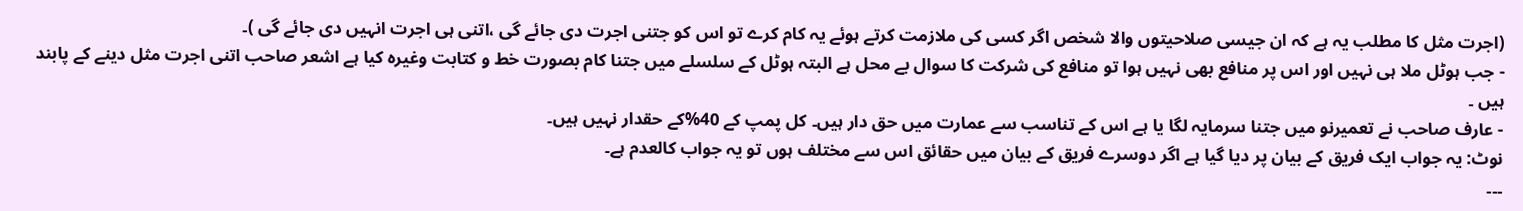(اجرت مثل کا مطلب یہ ہے کہ ان جیسی صلاحیتوں والا شخص اگر کسی کی ملازمت کرتے ہوئے یہ کام کرے تو اس کو جتنی اجرت دی جائے گی ،اتنی ہی اجرت انہیں دی جائے گی )۔
- جب ہوٹل ملا ہی نہیں اور اس پر منافع بھی نہیں ہوا تو منافع کی شرکت کا سوال بے محل ہے البتہ ہوٹل کے سلسلے میں جتنا کام بصورت خط و کتابت وغیرہ کیا ہے اشعر صاحب اتنی اجرت مثل دینے کے پابند ہیں ۔
- عارف صاحب نے تعمیرنو میں جتنا سرمایہ لگا یا ہے اس کے تناسب سے عمارت میں حق دار ہیں۔ کل پمپ کے 40%کے حقدار نہیں ہیں۔
نوٹ: یہ جواب ایک فریق کے بیان پر دیا گیا ہے اگر دوسرے فریق کے بیان میں حقائق اس سے مختلف ہوں تو یہ جواب کالعدم ہے۔
۔۔۔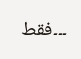۔۔۔فقط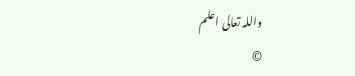واللہ تعالی اعلم
©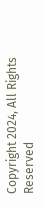Copyright 2024, All Rights Reserved